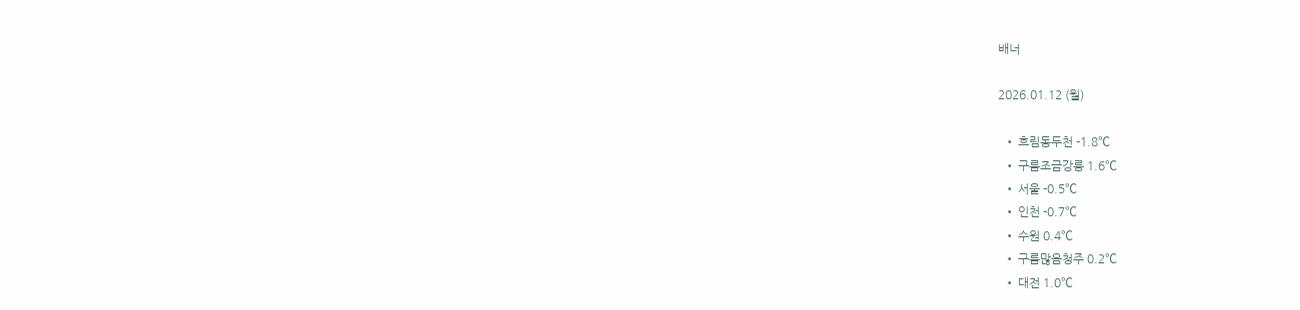배너

2026.01.12 (월)

  • 흐림동두천 -1.8℃
  • 구름조금강릉 1.6℃
  • 서울 -0.5℃
  • 인천 -0.7℃
  • 수원 0.4℃
  • 구름많음청주 0.2℃
  • 대전 1.0℃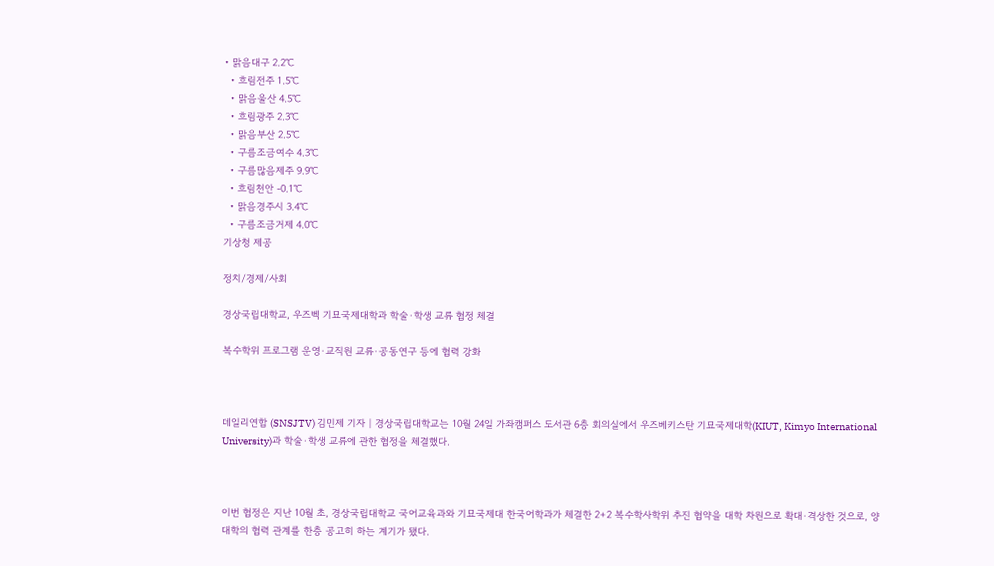• 맑음대구 2.2℃
  • 흐림전주 1.5℃
  • 맑음울산 4.5℃
  • 흐림광주 2.3℃
  • 맑음부산 2.5℃
  • 구름조금여수 4.3℃
  • 구름많음제주 9.9℃
  • 흐림천안 -0.1℃
  • 맑음경주시 3.4℃
  • 구름조금거제 4.0℃
기상청 제공

정치/경제/사회

경상국립대학교, 우즈벡 기묘국제대학과 학술·학생 교류 협정 체결

복수학위 프로그램 운영·교직원 교류·공동연구 등에 협력 강화



데일리연합 (SNSJTV) 김민제 기자 | 경상국립대학교는 10월 24일 가좌캠퍼스 도서관 6층 회의실에서 우즈베키스탄 기묘국제대학(KIUT, Kimyo International University)과 학술·학생 교류에 관한 협정을 체결했다.



이번 협정은 지난 10월 초, 경상국립대학교 국어교육과와 기묘국제대 한국어학과가 체결한 2+2 복수학사학위 추진 협약을 대학 차원으로 확대·격상한 것으로, 양 대학의 협력 관계를 한층 공고히 하는 계기가 됐다.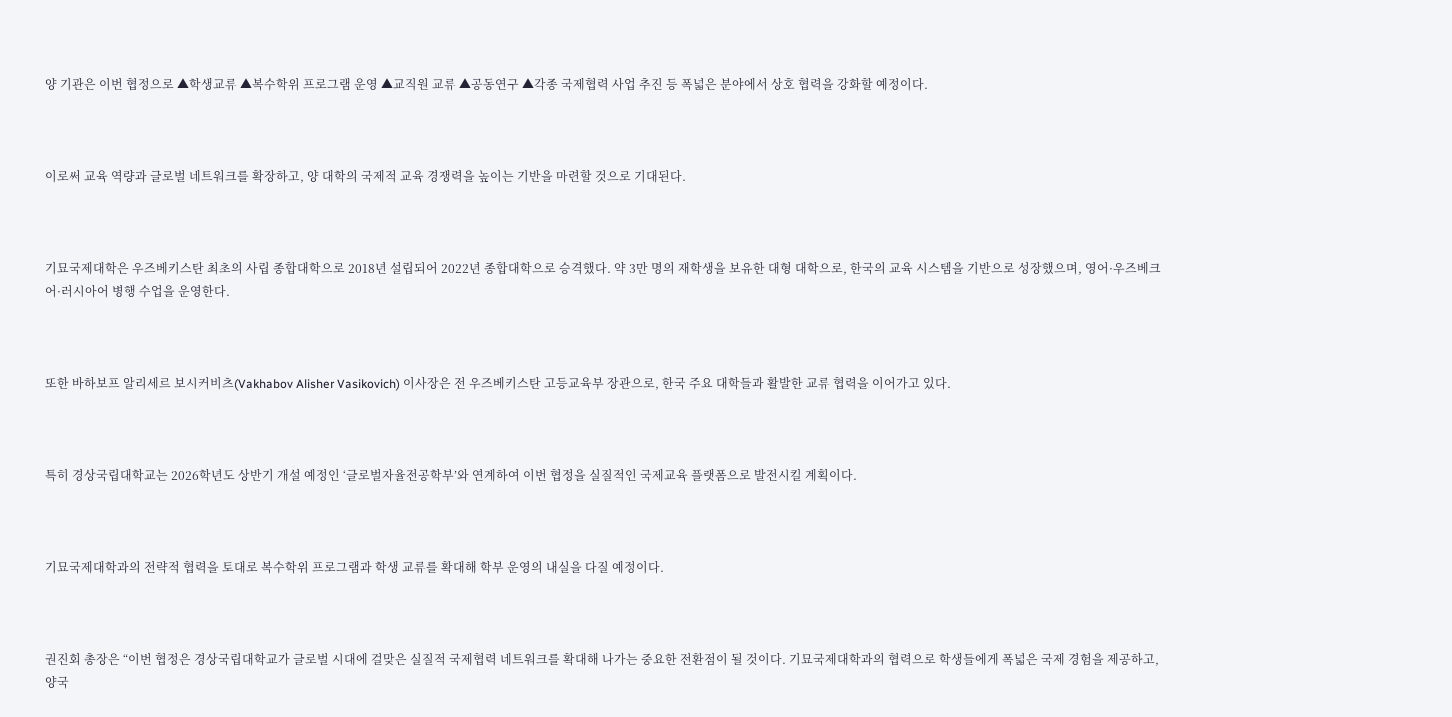양 기관은 이번 협정으로 ▲학생교류 ▲복수학위 프로그램 운영 ▲교직원 교류 ▲공동연구 ▲각종 국제협력 사업 추진 등 폭넓은 분야에서 상호 협력을 강화할 예정이다.



이로써 교육 역량과 글로벌 네트워크를 확장하고, 양 대학의 국제적 교육 경쟁력을 높이는 기반을 마련할 것으로 기대된다.



기묘국제대학은 우즈베키스탄 최초의 사립 종합대학으로 2018년 설립되어 2022년 종합대학으로 승격했다. 약 3만 명의 재학생을 보유한 대형 대학으로, 한국의 교육 시스템을 기반으로 성장했으며, 영어·우즈베크어·러시아어 병행 수업을 운영한다.



또한 바하보프 알리세르 보시커비츠(Vakhabov Alisher Vasikovich) 이사장은 전 우즈베키스탄 고등교육부 장관으로, 한국 주요 대학들과 활발한 교류 협력을 이어가고 있다.



특히 경상국립대학교는 2026학년도 상반기 개설 예정인 ‘글로벌자율전공학부’와 연계하여 이번 협정을 실질적인 국제교육 플랫폼으로 발전시킬 계획이다.



기묘국제대학과의 전략적 협력을 토대로 복수학위 프로그램과 학생 교류를 확대해 학부 운영의 내실을 다질 예정이다.



권진회 총장은 “이번 협정은 경상국립대학교가 글로벌 시대에 걸맞은 실질적 국제협력 네트워크를 확대해 나가는 중요한 전환점이 될 것이다. 기묘국제대학과의 협력으로 학생들에게 폭넓은 국제 경험을 제공하고, 양국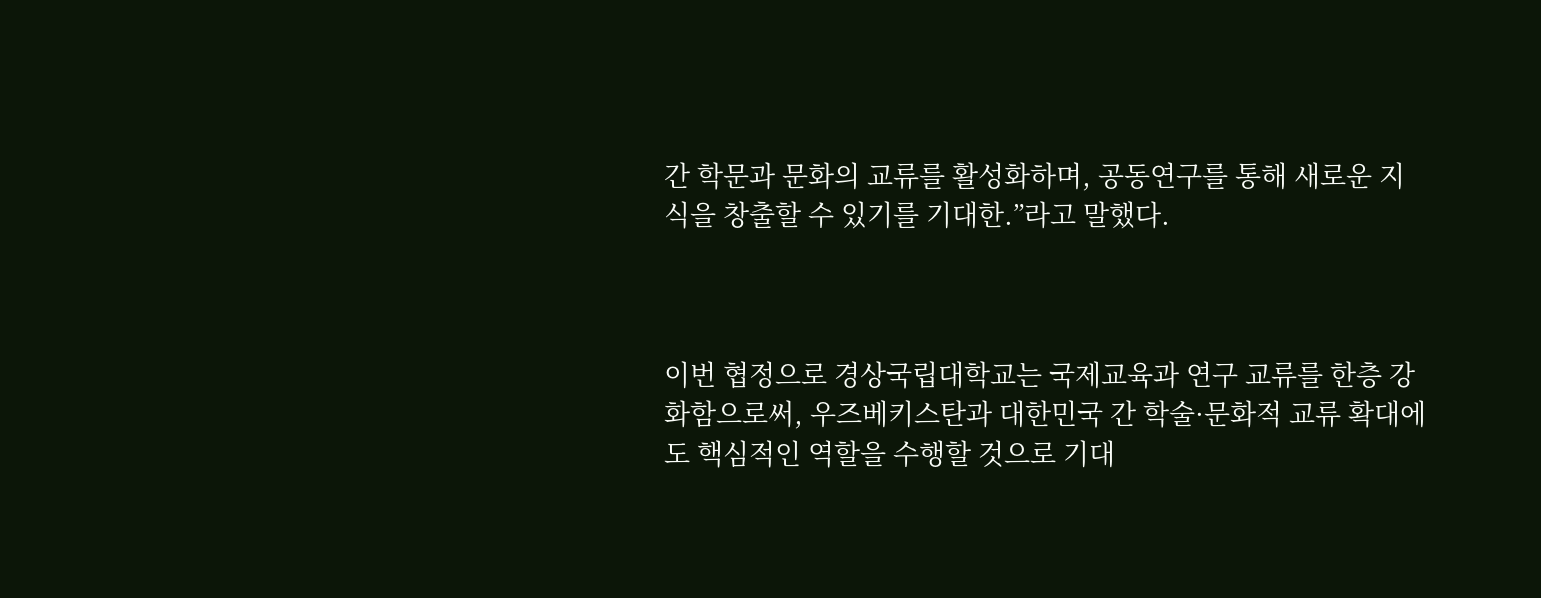간 학문과 문화의 교류를 활성화하며, 공동연구를 통해 새로운 지식을 창출할 수 있기를 기대한.”라고 말했다.



이번 협정으로 경상국립대학교는 국제교육과 연구 교류를 한층 강화함으로써, 우즈베키스탄과 대한민국 간 학술·문화적 교류 확대에도 핵심적인 역할을 수행할 것으로 기대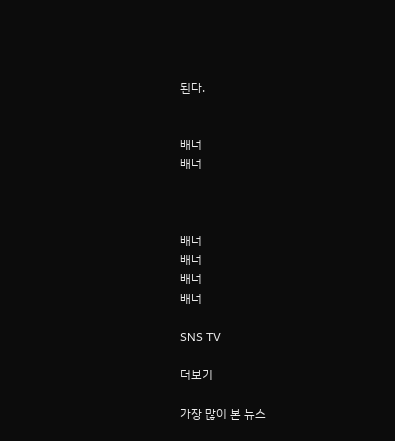된다.


배너
배너



배너
배너
배너
배너

SNS TV

더보기

가장 많이 본 뉴스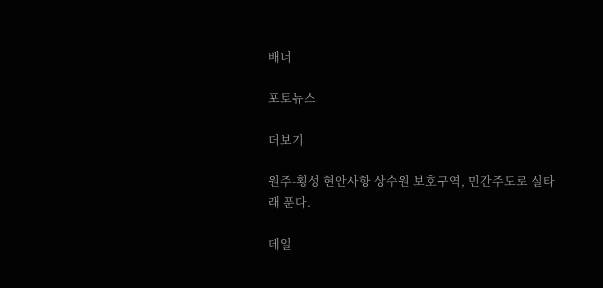배너

포토뉴스

더보기

원주-횡성 현안사항 상수원 보호구역, 민간주도로 실타래 푼다.

데일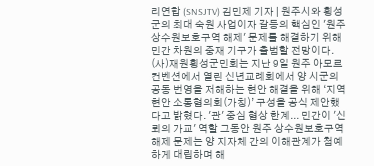리연합 (SNSJTV) 김민제 기자 | 원주시와 횡성군의 최대 숙원 사업이자 갈등의 핵심인 '원주 상수원보호구역 해제' 문제를 해결하기 위해 민간 차원의 중재 기구가 출범할 전망이다. (사)재원횡성군민회는 지난 9일 원주 아모르 컨벤션에서 열린 신년교례회에서 양 시군의 공동 번영을 저해하는 현안 해결을 위해 ‘지역현안 소통협의회(가칭)’ 구성을 공식 제안했다고 밝혔다. '관' 중심 협상 한계... 민간이 '신뢰의 가교' 역할 그동안 원주 상수원보호구역 해제 문제는 양 지자체 간의 이해관계가 첨예하게 대립하며 해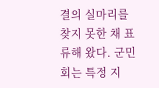결의 실마리를 찾지 못한 채 표류해 왔다. 군민회는 특정 지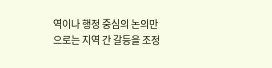역이나 행정 중심의 논의만으로는 지역 간 갈등을 조정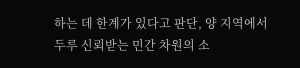하는 데 한계가 있다고 판단, 양 지역에서 두루 신뢰받는 민간 차원의 소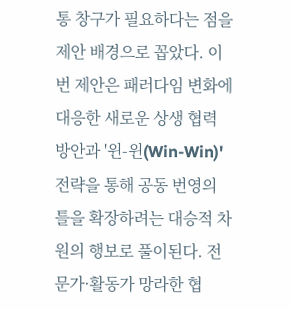통 창구가 필요하다는 점을 제안 배경으로 꼽았다. 이번 제안은 패러다임 변화에 대응한 새로운 상생 협력 방안과 '윈-윈(Win-Win)' 전략을 통해 공동 번영의 틀을 확장하려는 대승적 차원의 행보로 풀이된다. 전문가·활동가 망라한 협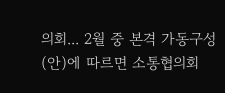의회... 2월 중 본격 가동구성(안)에 따르면 소통협의회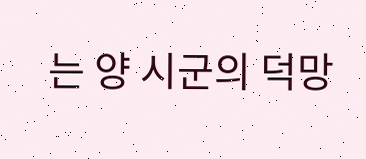는 양 시군의 덕망